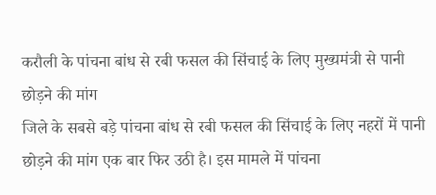करौली के पांचना बांध से रबी फसल की सिंचाई के लिए मुख्यमंत्री से पानी छोड़ने की मांग
जिले के सबसे बड़े पांचना बांध से रबी फसल की सिंचाई के लिए नहरों में पानी छोड़ने की मांग एक बार फिर उठी है। इस मामले में पांचना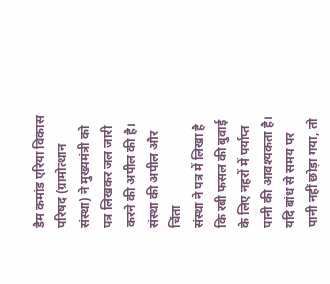डैम कमांड एरिया विकास परिषद (ग्रामोत्थान संस्था) ने मुख्यमंत्री को पत्र लिखकर जल जारी करने की अपील की है।
संस्था की अपील और चिंता
संस्था ने पत्र में लिखा है कि रबी फसल की बुवाई के लिए नहरों में पर्याप्त पानी की आवश्यकता है। यदि बांध से समय पर पानी नहीं छोड़ा गया, तो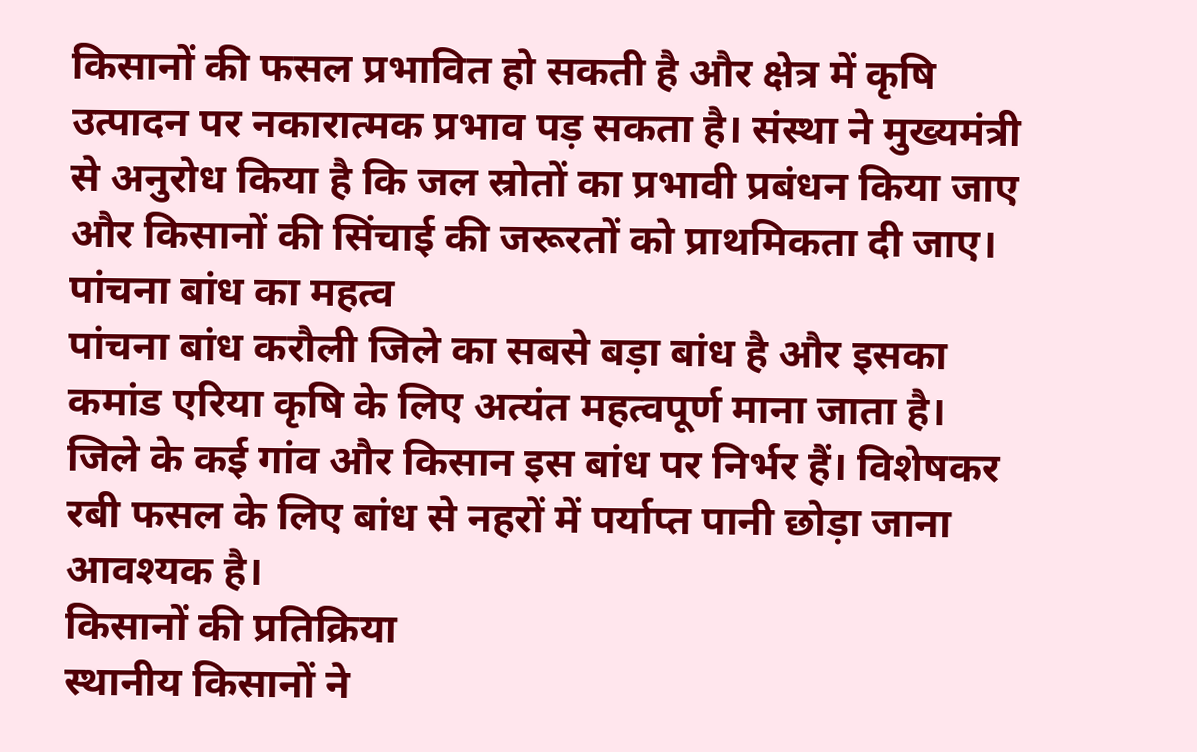किसानों की फसल प्रभावित हो सकती है और क्षेत्र में कृषि उत्पादन पर नकारात्मक प्रभाव पड़ सकता है। संस्था ने मुख्यमंत्री से अनुरोध किया है कि जल स्रोतों का प्रभावी प्रबंधन किया जाए और किसानों की सिंचाई की जरूरतों को प्राथमिकता दी जाए।
पांचना बांध का महत्व
पांचना बांध करौली जिले का सबसे बड़ा बांध है और इसका कमांड एरिया कृषि के लिए अत्यंत महत्वपूर्ण माना जाता है। जिले के कई गांव और किसान इस बांध पर निर्भर हैं। विशेषकर रबी फसल के लिए बांध से नहरों में पर्याप्त पानी छोड़ा जाना आवश्यक है।
किसानों की प्रतिक्रिया
स्थानीय किसानों ने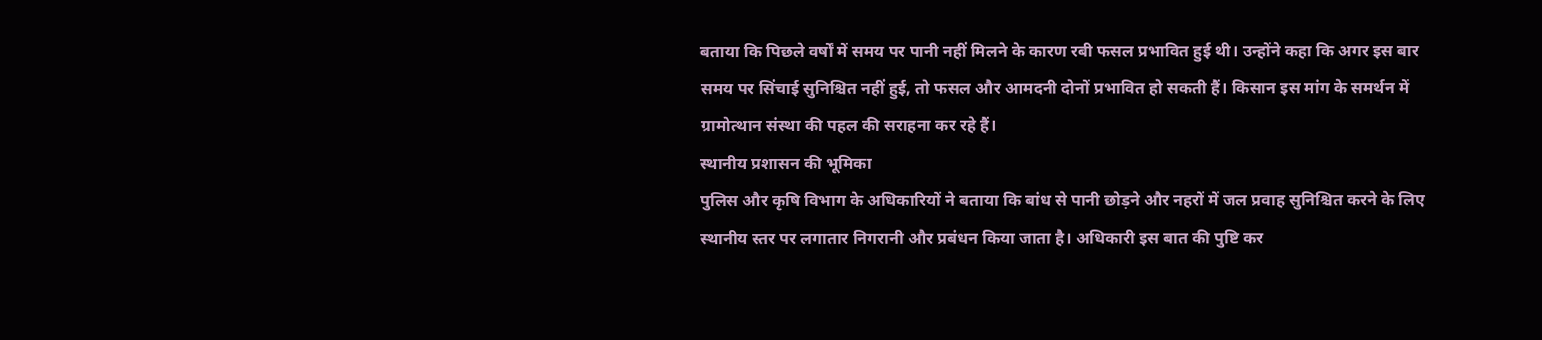बताया कि पिछले वर्षों में समय पर पानी नहीं मिलने के कारण रबी फसल प्रभावित हुई थी। उन्होंने कहा कि अगर इस बार समय पर सिंचाई सुनिश्चित नहीं हुई, तो फसल और आमदनी दोनों प्रभावित हो सकती हैं। किसान इस मांग के समर्थन में ग्रामोत्थान संस्था की पहल की सराहना कर रहे हैं।
स्थानीय प्रशासन की भूमिका
पुलिस और कृषि विभाग के अधिकारियों ने बताया कि बांध से पानी छोड़ने और नहरों में जल प्रवाह सुनिश्चित करने के लिए स्थानीय स्तर पर लगातार निगरानी और प्रबंधन किया जाता है। अधिकारी इस बात की पुष्टि कर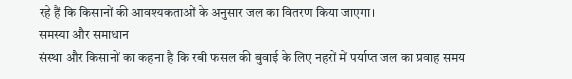रहे हैं कि किसानों की आवश्यकताओं के अनुसार जल का वितरण किया जाएगा।
समस्या और समाधान
संस्था और किसानों का कहना है कि रबी फसल की बुवाई के लिए नहरों में पर्याप्त जल का प्रवाह समय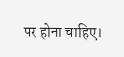पर होना चाहिए।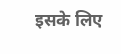इसके लिए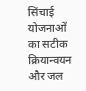सिंचाई योजनाओं का सटीक क्रियान्वयन और जल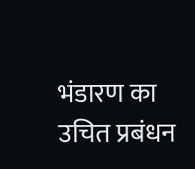भंडारण का उचित प्रबंधन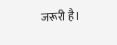जरूरी है।